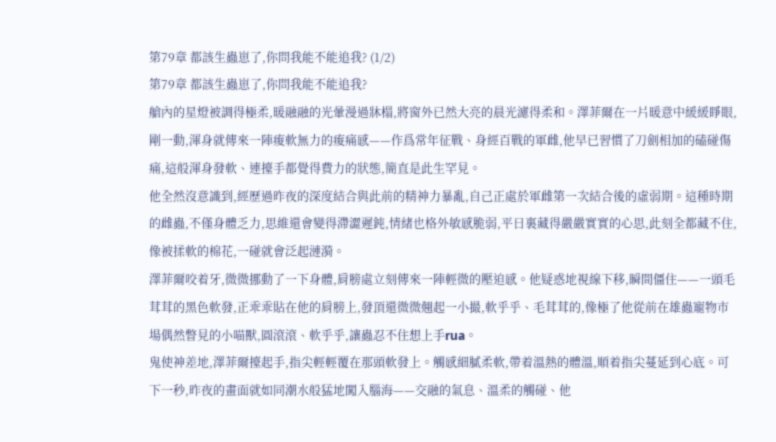第79章 都該生蟲崽了,你問我能不能追我? (1/2)
第79章 都該生蟲崽了,你問我能不能追我?
艙內的星燈被調得極柔,暖融融的光暈漫過牀榻,將窗外已然大亮的晨光濾得柔和。澤菲爾在一片暖意中緩緩睜眼,剛一動,渾身就傳來一陣痠軟無力的痠痛感——作爲常年征戰、身經百戰的軍雌,他早已習慣了刀劍相加的磕碰傷痛,這般渾身發軟、連擡手都覺得費力的狀態,簡直是此生罕見。
他全然沒意識到,經歷過昨夜的深度結合與此前的精神力暴亂,自己正處於軍雌第一次結合後的虛弱期。這種時期的雌蟲,不僅身體乏力,思維還會變得滯澀遲鈍,情緒也格外敏感脆弱,平日裏藏得嚴嚴實實的心思,此刻全都藏不住,像被揉軟的棉花,一碰就會泛起漣漪。
澤菲爾咬着牙,微微挪動了一下身體,肩膀處立刻傳來一陣輕微的壓迫感。他疑惑地視線下移,瞬間僵住——一頭毛茸茸的黑色軟發,正乖乖貼在他的肩膀上,發頂還微微翹起一小撮,軟乎乎、毛茸茸的,像極了他從前在雄蟲寵物市場偶然瞥見的小喵獸,圓滾滾、軟乎乎,讓蟲忍不住想上手rua。
鬼使神差地,澤菲爾擡起手,指尖輕輕覆在那頭軟發上。觸感細膩柔軟,帶着溫熱的體溫,順着指尖蔓延到心底。可下一秒,昨夜的畫面就如同潮水般猛地闖入腦海——交融的氣息、溫柔的觸碰、他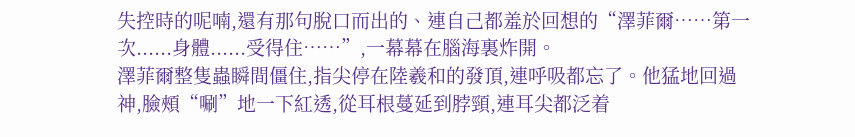失控時的呢喃,還有那句脫口而出的、連自己都羞於回想的“澤菲爾……第一次......身體......受得住……”,一幕幕在腦海裏炸開。
澤菲爾整隻蟲瞬間僵住,指尖停在陸羲和的發頂,連呼吸都忘了。他猛地回過神,臉頰“唰”地一下紅透,從耳根蔓延到脖頸,連耳尖都泛着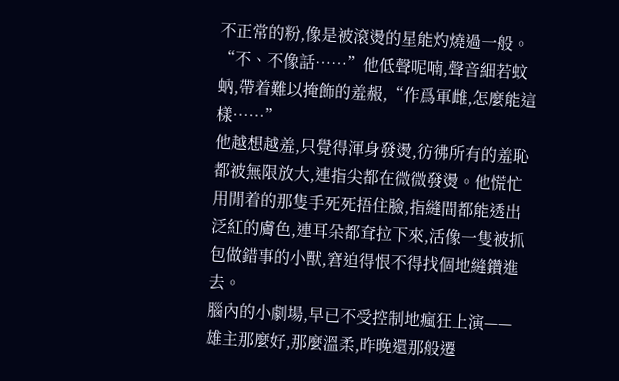不正常的粉,像是被滾燙的星能灼燒過一般。
“不、不像話……”他低聲呢喃,聲音細若蚊蚋,帶着難以掩飾的羞赧,“作爲軍雌,怎麼能這樣……”
他越想越羞,只覺得渾身發燙,彷彿所有的羞恥都被無限放大,連指尖都在微微發燙。他慌忙用閒着的那隻手死死捂住臉,指縫間都能透出泛紅的膚色,連耳朵都耷拉下來,活像一隻被抓包做錯事的小獸,窘迫得恨不得找個地縫鑽進去。
腦內的小劇場,早已不受控制地瘋狂上演——雄主那麼好,那麼溫柔,昨晚還那般遷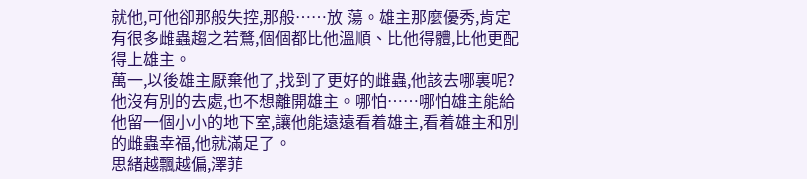就他,可他卻那般失控,那般……放 蕩。雄主那麼優秀,肯定有很多雌蟲趨之若鶩,個個都比他溫順、比他得體,比他更配得上雄主。
萬一,以後雄主厭棄他了,找到了更好的雌蟲,他該去哪裏呢?他沒有別的去處,也不想離開雄主。哪怕……哪怕雄主能給他留一個小小的地下室,讓他能遠遠看着雄主,看着雄主和別的雌蟲幸福,他就滿足了。
思緒越飄越偏,澤菲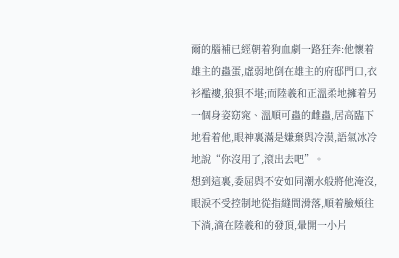爾的腦補已經朝着狗血劇一路狂奔:他懷着雄主的蟲蛋,虛弱地倒在雄主的府邸門口,衣衫襤褸,狼狽不堪;而陸羲和正溫柔地擁着另一個身姿窈窕、溫順可蟲的雌蟲,居高臨下地看着他,眼神裏滿是嫌棄與冷漠,語氣冰冷地說“你沒用了,滾出去吧”。
想到這裏,委屈與不安如同潮水般將他淹沒,眼淚不受控制地從指縫間滑落,順着臉頰往下淌,滴在陸羲和的發頂,暈開一小片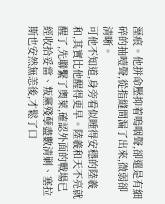溼痕。他拼命壓抑着嗚咽聲,卻還是有細碎的抽噎聲,從指縫間漏了出來,微弱卻清晰。
可他不知道,身旁看似睡得安穩的陸羲和,其實比他醒得更早。陸羲和天不亮就醒了,先聯繫了奧萊,確認外面的戰場已經收拾妥當、叛黨殘孽盡數清剿、塞拉斯也安然無恙後,才鬆了口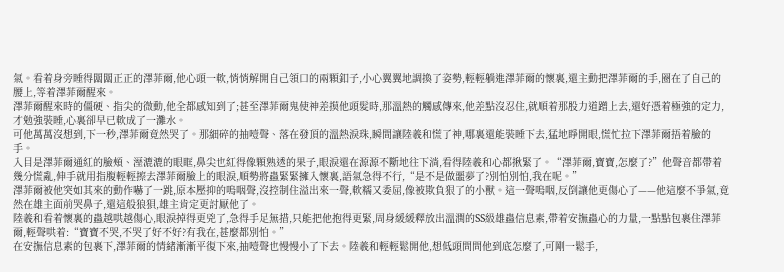氣。看着身旁睡得闆闆正正的澤菲爾,他心頭一軟,悄悄解開自己領口的兩顆釦子,小心翼翼地調換了姿勢,輕輕躺進澤菲爾的懷裏,還主動把澤菲爾的手,圈在了自己的腰上,等着澤菲爾醒來。
澤菲爾醒來時的僵硬、指尖的微動,他全都感知到了;甚至澤菲爾鬼使神差摸他頭髮時,那溫熱的觸感傳來,他差點沒忍住,就順着那股力道蹭上去,還好憑着極強的定力,才勉強裝睡,心裏卻早已軟成了一灘水。
可他萬萬沒想到,下一秒,澤菲爾竟然哭了。那細碎的抽噎聲、落在發頂的溫熱淚珠,瞬間讓陸羲和慌了神,哪裏還能裝睡下去,猛地睜開眼,慌忙拉下澤菲爾捂着臉的手。
入目是澤菲爾通紅的臉頰、溼漉漉的眼眶,鼻尖也紅得像顆熟透的果子,眼淚還在源源不斷地往下淌,看得陸羲和心都揪緊了。“澤菲爾,寶寶,怎麼了?”他聲音都帶着幾分慌亂,伸手就用指腹輕輕擦去澤菲爾臉上的眼淚,順勢將蟲緊緊擁入懷裏,語氣急得不行,“是不是做噩夢了?別怕別怕,我在呢。”
澤菲爾被他突如其來的動作嚇了一跳,原本壓抑的嗚咽聲,沒控制住溢出來一聲,軟糯又委屈,像被欺負狠了的小獸。這一聲嗚咽,反倒讓他更傷心了——他這麼不爭氣,竟然在雄主面前哭鼻子,還這般狼狽,雄主肯定更討厭他了。
陸羲和看着懷裏的蟲越哄越傷心,眼淚掉得更兇了,急得手足無措,只能把他抱得更緊,周身緩緩釋放出溫潤的SS級雄蟲信息素,帶着安撫蟲心的力量,一點點包裹住澤菲爾,輕聲哄着:“寶寶不哭,不哭了好不好?有我在,甚麼都別怕。”
在安撫信息素的包裹下,澤菲爾的情緒漸漸平復下來,抽噎聲也慢慢小了下去。陸羲和輕輕鬆開他,想低頭問問他到底怎麼了,可剛一鬆手,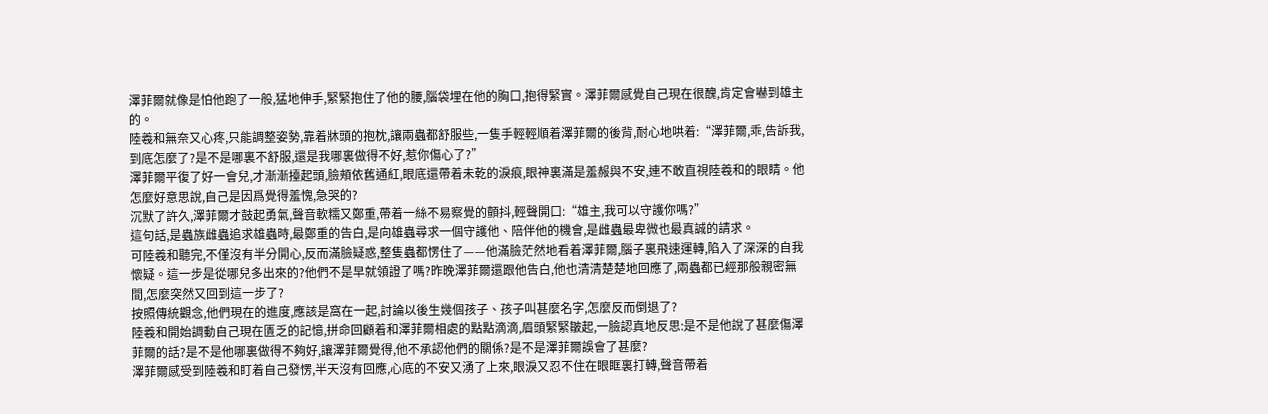澤菲爾就像是怕他跑了一般,猛地伸手,緊緊抱住了他的腰,腦袋埋在他的胸口,抱得緊實。澤菲爾感覺自己現在很醜,肯定會嚇到雄主的。
陸羲和無奈又心疼,只能調整姿勢,靠着牀頭的抱枕,讓兩蟲都舒服些,一隻手輕輕順着澤菲爾的後背,耐心地哄着:“澤菲爾,乖,告訴我,到底怎麼了?是不是哪裏不舒服,還是我哪裏做得不好,惹你傷心了?”
澤菲爾平復了好一會兒,才漸漸擡起頭,臉頰依舊通紅,眼底還帶着未乾的淚痕,眼神裏滿是羞赧與不安,連不敢直視陸羲和的眼睛。他怎麼好意思說,自己是因爲覺得羞愧,急哭的?
沉默了許久,澤菲爾才鼓起勇氣,聲音軟糯又鄭重,帶着一絲不易察覺的顫抖,輕聲開口:“雄主,我可以守護你嗎?”
這句話,是蟲族雌蟲追求雄蟲時,最鄭重的告白,是向雄蟲尋求一個守護他、陪伴他的機會,是雌蟲最卑微也最真誠的請求。
可陸羲和聽完,不僅沒有半分開心,反而滿臉疑惑,整隻蟲都愣住了——他滿臉茫然地看着澤菲爾,腦子裏飛速運轉,陷入了深深的自我懷疑。這一步是從哪兒多出來的?他們不是早就領證了嗎?昨晚澤菲爾還跟他告白,他也清清楚楚地回應了,兩蟲都已經那般親密無間,怎麼突然又回到這一步了?
按照傳統觀念,他們現在的進度,應該是窩在一起,討論以後生幾個孩子、孩子叫甚麼名字,怎麼反而倒退了?
陸羲和開始調動自己現在匱乏的記憶,拼命回顧着和澤菲爾相處的點點滴滴,眉頭緊緊皺起,一臉認真地反思:是不是他說了甚麼傷澤菲爾的話?是不是他哪裏做得不夠好,讓澤菲爾覺得,他不承認他們的關係?是不是澤菲爾誤會了甚麼?
澤菲爾感受到陸羲和盯着自己發愣,半天沒有回應,心底的不安又湧了上來,眼淚又忍不住在眼眶裏打轉,聲音帶着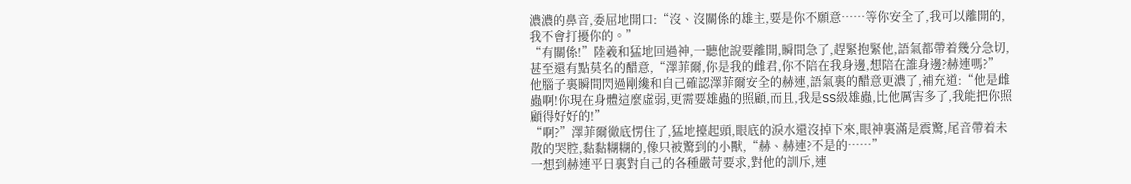濃濃的鼻音,委屈地開口:“沒、沒關係的雄主,要是你不願意……等你安全了,我可以離開的,我不會打擾你的。”
“有關係!”陸羲和猛地回過神,一聽他說要離開,瞬間急了,趕緊抱緊他,語氣都帶着幾分急切,甚至還有點莫名的醋意,“澤菲爾,你是我的雌君,你不陪在我身邊,想陪在誰身邊?赫連嗎?”
他腦子裏瞬間閃過剛纔和自己確認澤菲爾安全的赫連,語氣裏的醋意更濃了,補充道:“他是雌蟲啊!你現在身體這麼虛弱,更需要雄蟲的照顧,而且,我是SS級雄蟲,比他厲害多了,我能把你照顧得好好的!”
“啊?”澤菲爾徹底愣住了,猛地擡起頭,眼底的淚水還沒掉下來,眼神裏滿是震驚,尾音帶着未散的哭腔,黏黏糊糊的,像只被驚到的小獸,“赫、赫連?不是的……”
一想到赫連平日裏對自己的各種嚴苛要求,對他的訓斥,連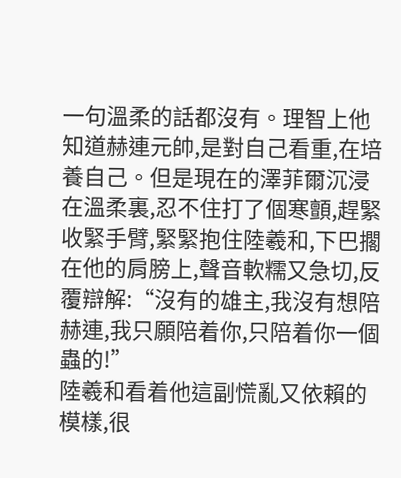一句溫柔的話都沒有。理智上他知道赫連元帥,是對自己看重,在培養自己。但是現在的澤菲爾沉浸在溫柔裏,忍不住打了個寒顫,趕緊收緊手臂,緊緊抱住陸羲和,下巴擱在他的肩膀上,聲音軟糯又急切,反覆辯解:“沒有的雄主,我沒有想陪赫連,我只願陪着你,只陪着你一個蟲的!”
陸羲和看着他這副慌亂又依賴的模樣,很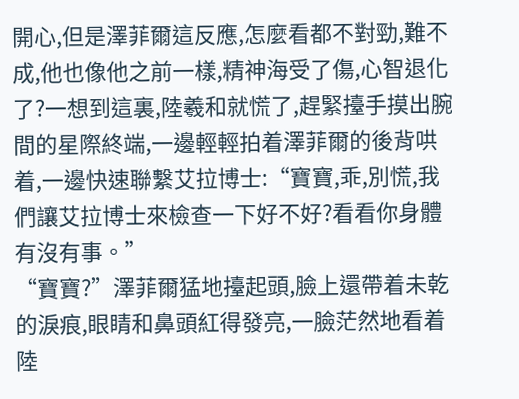開心,但是澤菲爾這反應,怎麼看都不對勁,難不成,他也像他之前一樣,精神海受了傷,心智退化了?一想到這裏,陸羲和就慌了,趕緊擡手摸出腕間的星際終端,一邊輕輕拍着澤菲爾的後背哄着,一邊快速聯繫艾拉博士:“寶寶,乖,別慌,我們讓艾拉博士來檢查一下好不好?看看你身體有沒有事。”
“寶寶?”澤菲爾猛地擡起頭,臉上還帶着未乾的淚痕,眼睛和鼻頭紅得發亮,一臉茫然地看着陸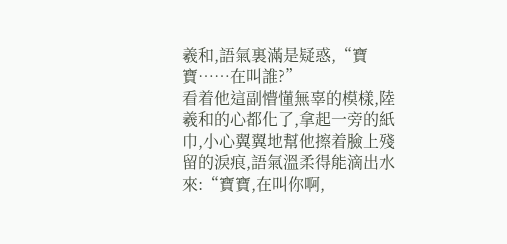羲和,語氣裏滿是疑惑,“寶寶……在叫誰?”
看着他這副懵懂無辜的模樣,陸羲和的心都化了,拿起一旁的紙巾,小心翼翼地幫他擦着臉上殘留的淚痕,語氣溫柔得能滴出水來:“寶寶,在叫你啊,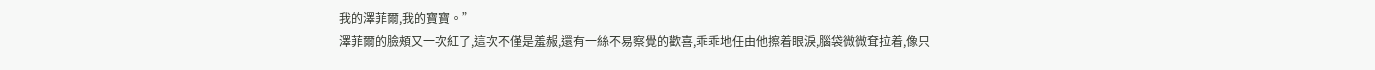我的澤菲爾,我的寶寶。”
澤菲爾的臉頰又一次紅了,這次不僅是羞赧,還有一絲不易察覺的歡喜,乖乖地任由他擦着眼淚,腦袋微微耷拉着,像只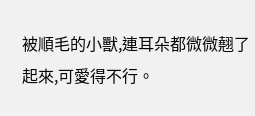被順毛的小獸,連耳朵都微微翹了起來,可愛得不行。